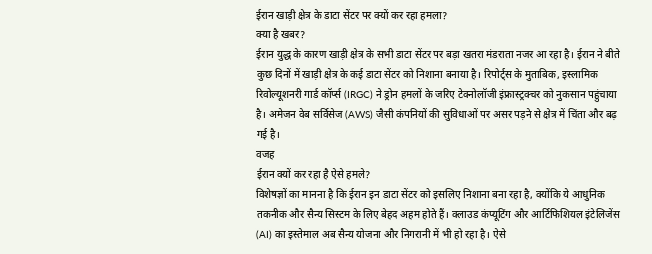ईरान खाड़ी क्षेत्र के डाटा सेंटर पर क्यों कर रहा हमला?
क्या है खबर?
ईरान युद्ध के कारण खाड़ी क्षेत्र के सभी डाटा सेंटर पर बड़ा खतरा मंडराता नजर आ रहा है। ईरान ने बीते कुछ दिनों में खाड़ी क्षेत्र के कई डाटा सेंटर को निशाना बनाया है। रिपोर्ट्स के मुताबिक, इस्लामिक रिवोल्यूशनरी गार्ड कॉर्प्स (IRGC) ने ड्रोन हमलों के जरिए टेक्नोलॉजी इंफ्रास्ट्रक्चर को नुकसान पहुंचाया है। अमेजन वेब सर्विसेज (AWS) जैसी कंपनियों की सुविधाओं पर असर पड़ने से क्षेत्र में चिंता और बढ़ गई है।
वजह
ईरान क्यों कर रहा है ऐसे हमले?
विशेषज्ञों का मानना है कि ईरान इन डाटा सेंटर को इसलिए निशाना बना रहा है, क्योंकि ये आधुनिक तकनीक और सैन्य सिस्टम के लिए बेहद अहम होते हैं। क्लाउड कंप्यूटिंग और आर्टिफिशियल इंटेलिजेंस (AI) का इस्तेमाल अब सैन्य योजना और निगरानी में भी हो रहा है। ऐसे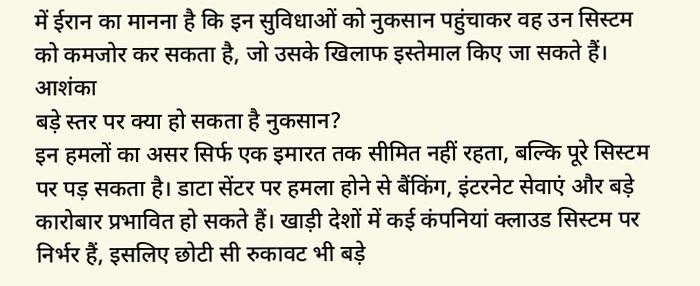में ईरान का मानना है कि इन सुविधाओं को नुकसान पहुंचाकर वह उन सिस्टम को कमजोर कर सकता है, जो उसके खिलाफ इस्तेमाल किए जा सकते हैं।
आशंका
बड़े स्तर पर क्या हो सकता है नुकसान?
इन हमलों का असर सिर्फ एक इमारत तक सीमित नहीं रहता, बल्कि पूरे सिस्टम पर पड़ सकता है। डाटा सेंटर पर हमला होने से बैंकिंग, इंटरनेट सेवाएं और बड़े कारोबार प्रभावित हो सकते हैं। खाड़ी देशों में कई कंपनियां क्लाउड सिस्टम पर निर्भर हैं, इसलिए छोटी सी रुकावट भी बड़े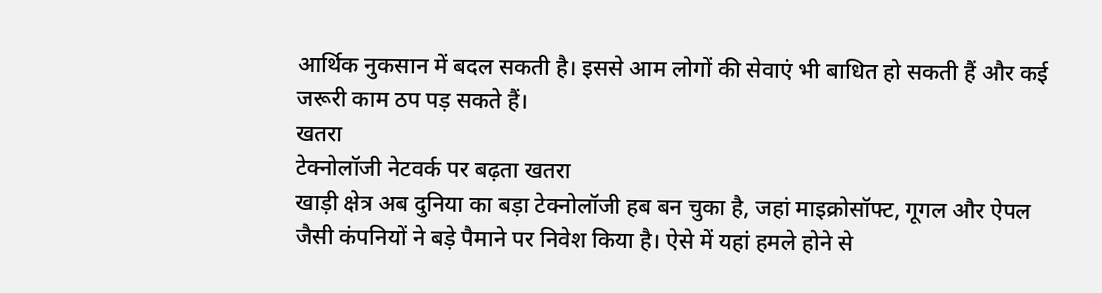आर्थिक नुकसान में बदल सकती है। इससे आम लोगों की सेवाएं भी बाधित हो सकती हैं और कई जरूरी काम ठप पड़ सकते हैं।
खतरा
टेक्नोलॉजी नेटवर्क पर बढ़ता खतरा
खाड़ी क्षेत्र अब दुनिया का बड़ा टेक्नोलॉजी हब बन चुका है, जहां माइक्रोसॉफ्ट, गूगल और ऐपल जैसी कंपनियों ने बड़े पैमाने पर निवेश किया है। ऐसे में यहां हमले होने से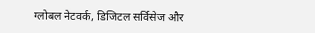ग्लोबल नेटवर्क, डिजिटल सर्विसेज और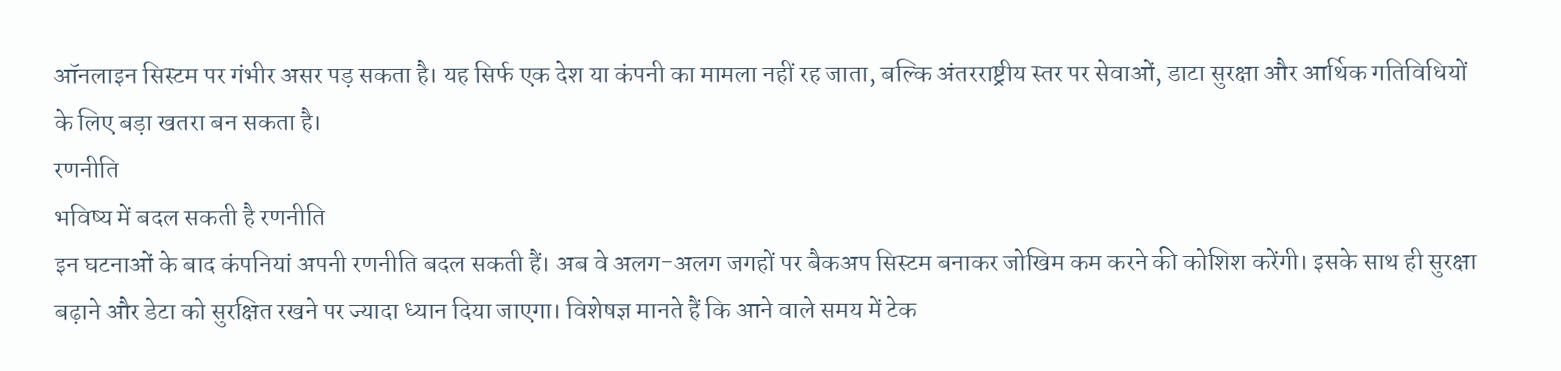ऑनलाइन सिस्टम पर गंभीर असर पड़ सकता है। यह सिर्फ एक देश या कंपनी का मामला नहीं रह जाता, बल्कि अंतरराष्ट्रीय स्तर पर सेवाओं, डाटा सुरक्षा और आर्थिक गतिविधियों के लिए बड़ा खतरा बन सकता है।
रणनीति
भविष्य में बदल सकती है रणनीति
इन घटनाओं के बाद कंपनियां अपनी रणनीति बदल सकती हैं। अब वे अलग-अलग जगहों पर बैकअप सिस्टम बनाकर जोखिम कम करने की कोशिश करेंगी। इसके साथ ही सुरक्षा बढ़ाने और डेटा को सुरक्षित रखने पर ज्यादा ध्यान दिया जाएगा। विशेषज्ञ मानते हैं कि आने वाले समय में टेक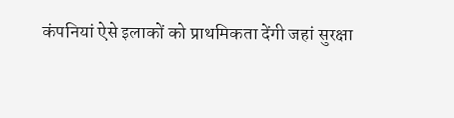कंपनियां ऐसे इलाकों को प्राथमिकता देंगी जहां सुरक्षा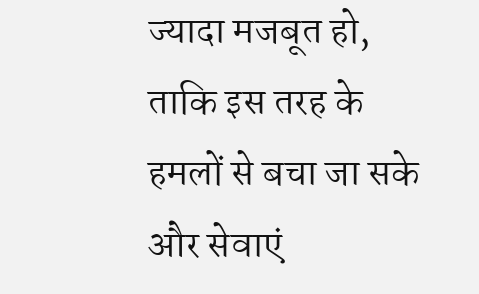ज्यादा मजबूत हो, ताकि इस तरह के हमलों से बचा जा सके और सेवाएं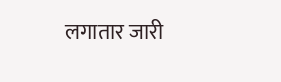लगातार जारी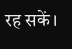रह सकें।